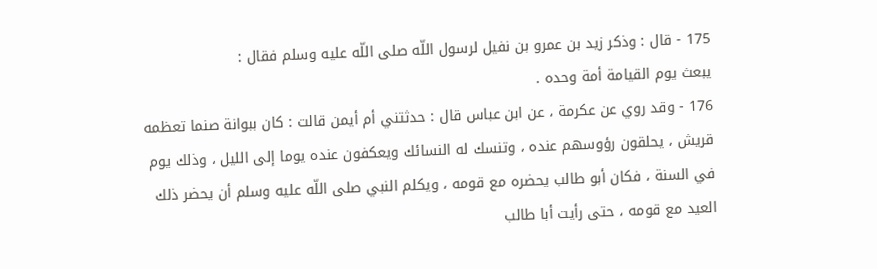175 - قال : وذكر زيد بن عمرو بن نفيل لرسول اللّه صلى اللّه عليه وسلم فقال :
يبعث يوم القيامة أمة وحده .
176 - وقد روي عن عكرمة ، عن ابن عباس قال : حدثتني أم أيمن قالت : كان ببوانة صنما تعظمه قريش ، يحلقون رؤوسهم عنده ، وتنسك له النسائك ويعكفون عنده يوما إلى الليل ، وذلك يوم في السنة ، فكان أبو طالب يحضره مع قومه ، ويكلم النبي صلى اللّه عليه وسلم أن يحضر ذلك العيد مع قومه ، حتى رأيت أبا طالب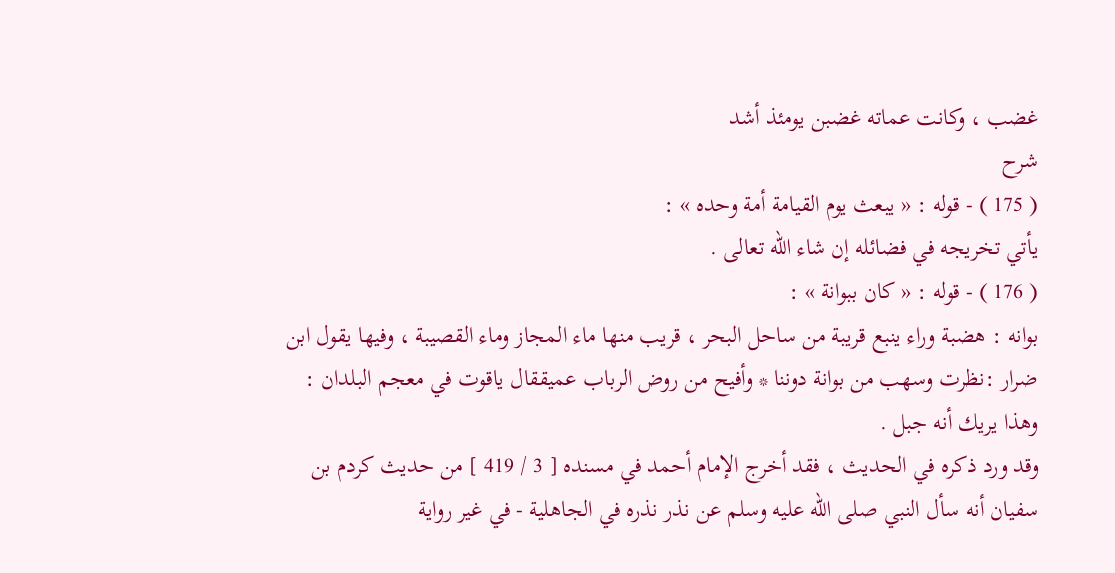غضب ، وكانت عماته غضبن يومئذ أشد
شرح
( 175 ) - قوله : « يبعث يوم القيامة أمة وحده » :
يأتي تخريجه في فضائله إن شاء اللّه تعالى .
( 176 ) - قوله : « كان ببوانة » :
بوانه : هضبة وراء ينبع قريبة من ساحل البحر ، قريب منها ماء المجاز وماء القصيبة ، وفيها يقول ابن ضرار :نظرت وسهب من بوانة دوننا * وأفيح من روض الرباب عميققال ياقوت في معجم البلدان : وهذا يريك أنه جبل .
وقد ورد ذكره في الحديث ، فقد أخرج الإمام أحمد في مسنده [ 3 / 419 ] من حديث كردم بن سفيان أنه سأل النبي صلى اللّه عليه وسلم عن نذر نذره في الجاهلية - في غير رواية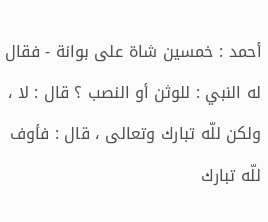أحمد : خمسين شاة على بوانة - فقال له النبي : للوثن أو النصب ؟ قال : لا ، ولكن للّه تبارك وتعالى ، قال : فأوف للّه تبارك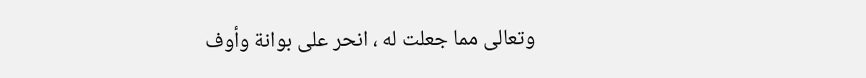وتعالى مما جعلت له ، انحر على بوانة وأوف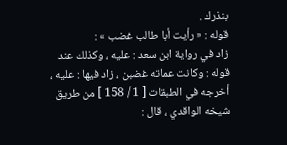بنذرك .
قوله : « رأيت أبا طالب غضب » :
زاد في رواية ابن سعد : عليه ، وكذلك عند قوله : وكانت عماته غضبن ، زاد فيها : عليه ، أخرجه في الطبقات [ 1 / 158 ] من طريق شيخه الواقدي ، قال :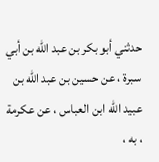حدثني أبو بكر بن عبد اللّه بن أبي سبرة ، عن حسين بن عبد اللّه بن عبيد اللّه ابن العباس ، عن عكرمة ، به ،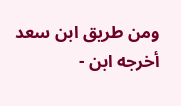ومن طريق ابن سعد أخرجه ابن -